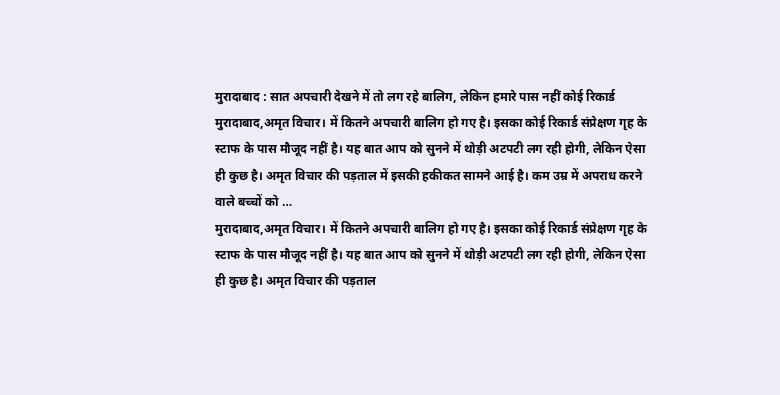मुरादाबाद : सात अपचारी देखने में तो लग रहे बालिग, लेकिन हमारे पास नहीं कोई रिकार्ड
मुरादाबाद,अमृत विचार। में कितने अपचारी बालिग हो गए है। इसका कोई रिकार्ड संप्रेक्षण गृह के स्टाफ के पास मौजूद नहीं है। यह बात आप को सुनने में थोड़ी अटपटी लग रही होगी, लेकिन ऐसा ही कुछ है। अमृत विचार की पड़ताल में इसकी हकीकत सामने आई है। कम उम्र में अपराध करने वाले बच्चों को …
मुरादाबाद,अमृत विचार। में कितने अपचारी बालिग हो गए है। इसका कोई रिकार्ड संप्रेक्षण गृह के स्टाफ के पास मौजूद नहीं है। यह बात आप को सुनने में थोड़ी अटपटी लग रही होगी, लेकिन ऐसा ही कुछ है। अमृत विचार की पड़ताल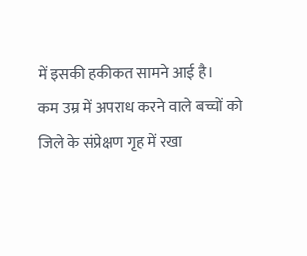में इसकी हकीकत सामने आई है।
कम उम्र में अपराध करने वाले बच्चों को जिले के संप्रेक्षण गृह में रखा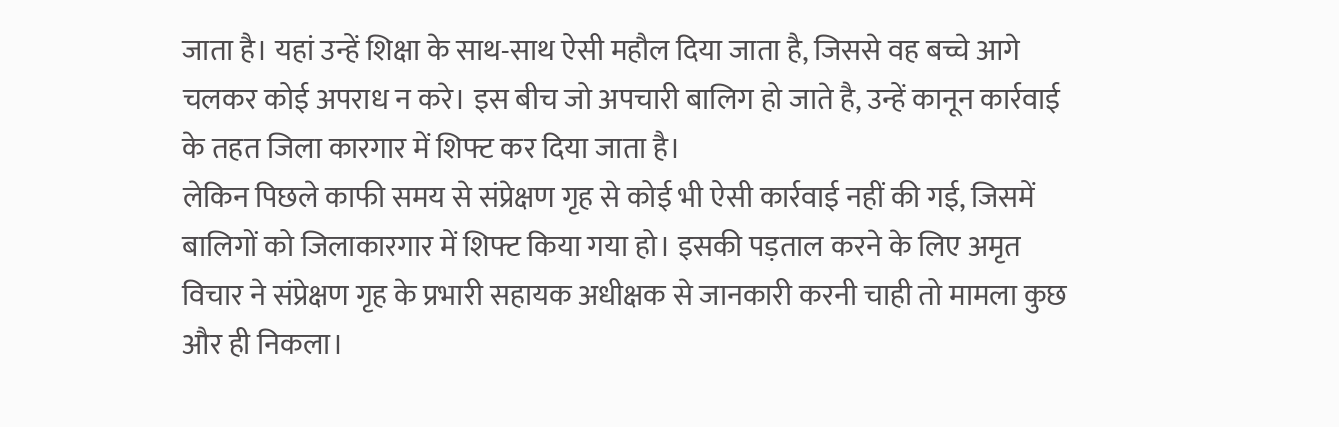जाता है। यहां उन्हें शिक्षा के साथ-साथ ऐसी महौल दिया जाता है, जिससे वह बच्चे आगे चलकर कोई अपराध न करे। इस बीच जो अपचारी बालिग हो जाते है, उन्हें कानून कार्रवाई के तहत जिला कारगार में शिफ्ट कर दिया जाता है।
लेकिन पिछले काफी समय से संप्रेक्षण गृह से कोई भी ऐसी कार्रवाई नहीं की गई, जिसमें बालिगों को जिलाकारगार में शिफ्ट किया गया हो। इसकी पड़ताल करने के लिए अमृत विचार ने संप्रेक्षण गृह के प्रभारी सहायक अधीक्षक से जानकारी करनी चाही तो मामला कुछ और ही निकला।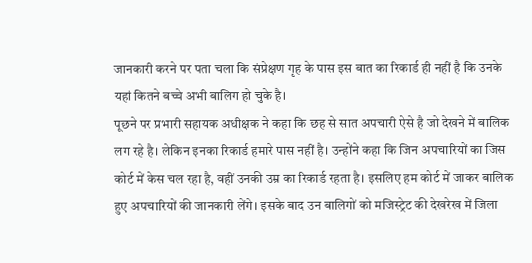जानकारी करने पर पता चला कि संप्रेक्षण गृह के पास इस बात का रिकार्ड ही नहीं है कि उनके यहां कितने बच्चे अभी बालिग हो चुके है।
पूछने पर प्रभारी सहायक अधीक्षक ने कहा कि छह से सात अपचारी ऐसे है जो देखने में बालिक लग रहे है। लेकिन इनका रिकार्ड हमारे पास नहीं है। उन्होंने कहा कि जिन अपचारियों का जिस कोर्ट में केस चल रहा है, वहीं उनकी उम्र का रिकार्ड रहता है। इसलिए हम कोर्ट में जाकर बालिक हुए अपचारियों की जानकारी लेंगे। इसके बाद उन बालिगों को मजिस्ट्रेट की देखरेख में जिला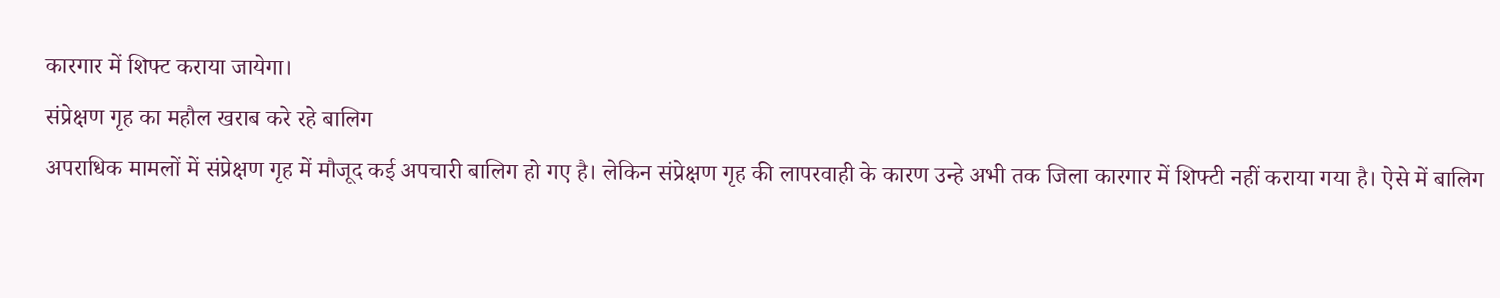कारगार में शिफ्ट कराया जायेगा।
संप्रेक्षण गृह का महौल खराब करे रहे बालिग
अपराधिक मामलों में संप्रेक्षण गृह में मौजूद कई अपचारी बालिग हो गए है। लेकिन संप्रेक्षण गृह की लापरवाही के कारण उन्हे अभी तक जिला कारगार में शिफ्टी नहीं कराया गया है। ऐसे में बालिग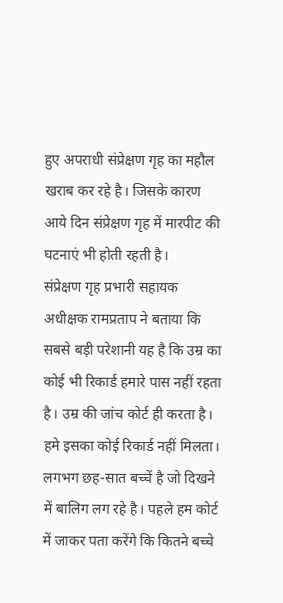हुए अपराधी संप्रेक्षण गृह का महौल खराब कर रहे है। जिसके कारण आये दिन संप्रेक्षण गृह में मारपीट की घटनाएं भी होती रहती है।
संप्रेक्षण गृह प्रभारी सहायक अधीक्षक रामप्रताप ने बताया कि सबसे बड़ी परेशानी यह है कि उम्र का कोई भी रिकार्ड हमारे पास नहीं रहता है। उम्र की जांच कोर्ट ही करता है। हमे इसका कोई रिकार्ड नहीं मिलता। लगभग छह-सात बच्चें है जो दिखने में बालिग लग रहे है। पहले हम कोर्ट में जाकर पता करेंगे कि कितने बच्चे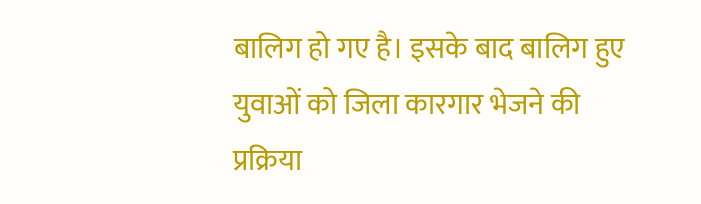बालिग हो गए है। इसके बाद बालिग हुए युवाओं को जिला कारगार भेजने की प्रक्रिया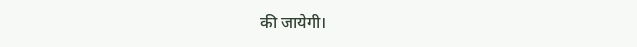की जायेगी।